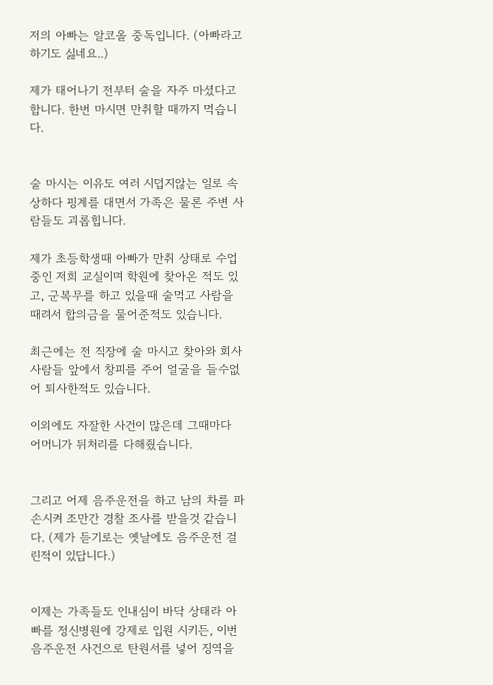저의 아빠는 알코올 중독입니다. (아빠라고 하기도 싫네요..)

제가 태어나기 전부터 술을 자주 마셨다고 합니다. 한번 마시면 만취할 때까지 먹습니다.


술 마시는 이유도 여러 시덥지않는 일로 속상하다 핑계를 대면서 가족은 물론 주변 사람들도 괴롭힙니다.

제가 초등학생때 아빠가 만취 상태로 수업중인 저희 교실이며 학원에 찾아온 적도 있고, 군복무를 하고 있을때 술먹고 사람을 때려서 합의금을 물어준적도 있습니다.

최근에는 전 직장에 술 마시고 찾아와 회사 사람들 앞에서 창피를 주어 얼굴을 들수없어 퇴사한적도 있습니다.

이외에도 자잘한 사건이 많은데 그때마다 어머니가 뒤처리를 다해줬습니다.


그리고 어제 음주운전을 하고 남의 차를 파손시켜 조만간 경찰 조사를 받을것 같습니다. (제가 듣기로는 옛날에도 음주운전 걸린적이 있답니다.)


이제는 가족들도 인내심이 바닥 상태라 아빠를 정신병원에 강제로 입원 시키든, 이번 음주운전 사건으로 탄원서를 넣어 징역을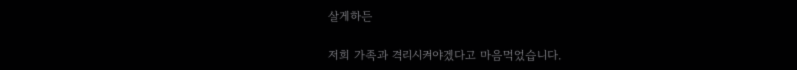살게하든

저희 가족과 격리시켜야겠다고 마음먹었습니다.